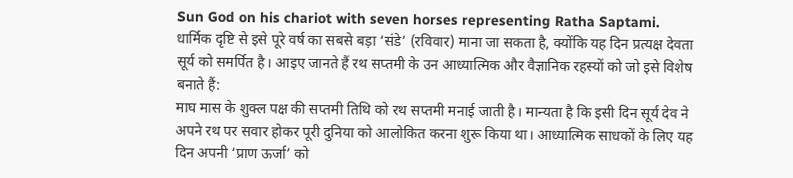Sun God on his chariot with seven horses representing Ratha Saptami.
धार्मिक दृष्टि से इसे पूरे वर्ष का सबसे बड़ा ‘संडे’ (रविवार) माना जा सकता है, क्योंकि यह दिन प्रत्यक्ष देवता सूर्य को समर्पित है। आइए जानते हैं रथ सप्तमी के उन आध्यात्मिक और वैज्ञानिक रहस्यों को जो इसे विशेष बनाते हैं:
माघ मास के शुक्ल पक्ष की सप्तमी तिथि को रथ सप्तमी मनाई जाती है। मान्यता है कि इसी दिन सूर्य देव ने अपने रथ पर सवार होकर पूरी दुनिया को आलोकित करना शुरू किया था। आध्यात्मिक साधकों के लिए यह दिन अपनी ‘प्राण ऊर्जा’ को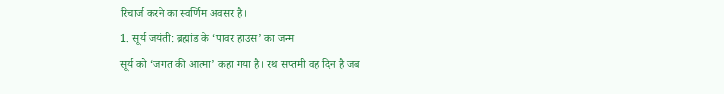रिचार्ज करने का स्वर्णिम अवसर है।
1. सूर्य जयंती: ब्रह्मांड के ‘पावर हाउस’ का जन्म
सूर्य को ‘जगत की आत्मा’ कहा गया है। रथ सप्तमी वह दिन है जब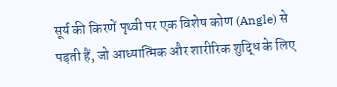सूर्य की किरणें पृथ्वी पर एक विशेष कोण (Angle) से पड़ती हैं, जो आध्यात्मिक और शारीरिक शुद्धि के लिए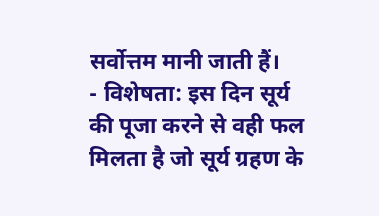सर्वोत्तम मानी जाती हैं।
- विशेषता: इस दिन सूर्य की पूजा करने से वही फल मिलता है जो सूर्य ग्रहण के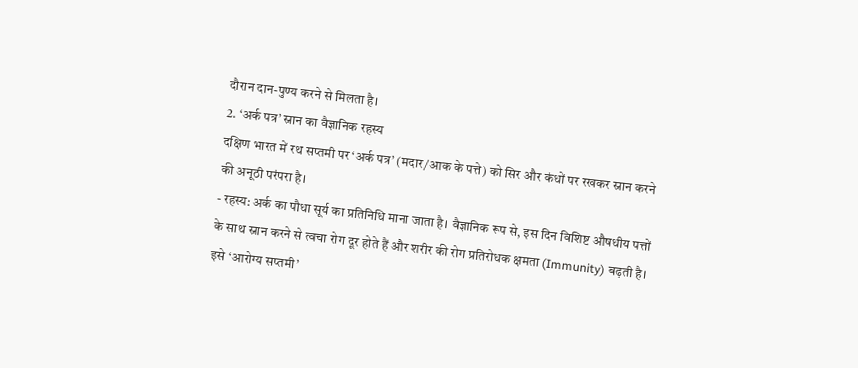दौरान दान-पुण्य करने से मिलता है।
2. ‘अर्क पत्र’ स्नान का वैज्ञानिक रहस्य
दक्षिण भारत में रथ सप्तमी पर ‘अर्क पत्र’ (मदार/आक के पत्ते) को सिर और कंधों पर रखकर स्नान करने की अनूठी परंपरा है।
- रहस्य: अर्क का पौधा सूर्य का प्रतिनिधि माना जाता है। वैज्ञानिक रूप से, इस दिन विशिष्ट औषधीय पत्तों के साथ स्नान करने से त्वचा रोग दूर होते हैं और शरीर की रोग प्रतिरोधक क्षमता (Immunity) बढ़ती है। इसे ‘आरोग्य सप्तमी’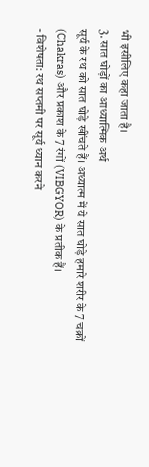भी इसीलिए कहा जाता है।
3. सात घोड़ों का आध्यात्मिक अर्थ
सूर्य के रथ को सात घोड़े खींचते हैं। अध्यात्म में ये सात घोड़े हमारे शरीर के 7 चक्रों (Chakras) और प्रकाश के 7 रंगों (VIBGYOR) के प्रतीक हैं।
- विशेषता: रथ सप्तमी पर सूर्य ध्यान करने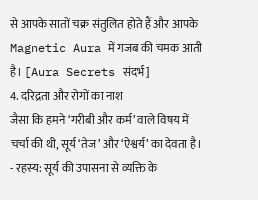से आपके सातों चक्र संतुलित होते हैं और आपके Magnetic Aura में गजब की चमक आती है। [Aura Secrets संदर्भ]
4. दरिद्रता और रोगों का नाश
जैसा कि हमने ‘गरीबी और कर्म’ वाले विषय में चर्चा की थी, सूर्य ‘तेज’ और ‘ऐश्वर्य’ का देवता है।
- रहस्य: सूर्य की उपासना से व्यक्ति के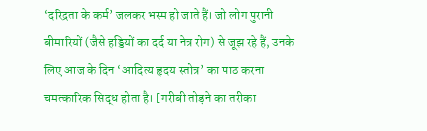‘दरिद्रता के कर्म’ जलकर भस्म हो जाते हैं। जो लोग पुरानी बीमारियों (जैसे हड्डियों का दर्द या नेत्र रोग) से जूझ रहे हैं, उनके लिए आज के दिन ‘आदित्य हृदय स्तोत्र’ का पाठ करना चमत्कारिक सिद्ध होता है। [गरीबी तोड़ने का तरीका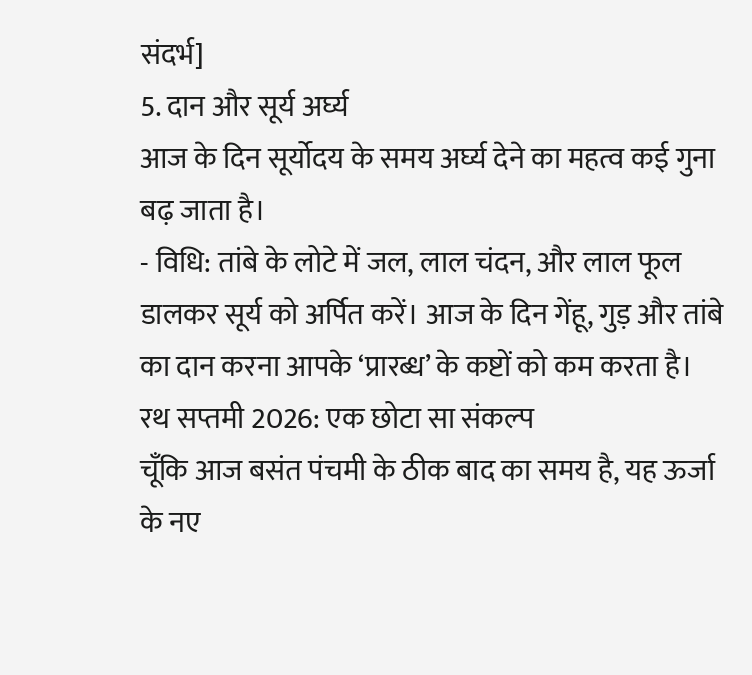संदर्भ]
5. दान और सूर्य अर्घ्य
आज के दिन सूर्योदय के समय अर्घ्य देने का महत्व कई गुना बढ़ जाता है।
- विधि: तांबे के लोटे में जल, लाल चंदन, और लाल फूल डालकर सूर्य को अर्पित करें। आज के दिन गेंहू, गुड़ और तांबे का दान करना आपके ‘प्रारब्ध’ के कष्टों को कम करता है।
रथ सप्तमी 2026: एक छोटा सा संकल्प
चूँकि आज बसंत पंचमी के ठीक बाद का समय है, यह ऊर्जा के नए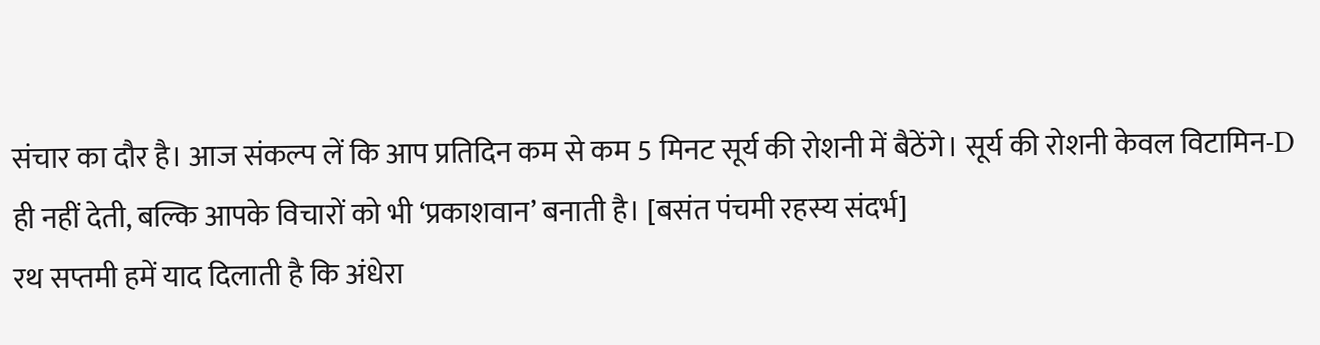संचार का दौर है। आज संकल्प लें कि आप प्रतिदिन कम से कम 5 मिनट सूर्य की रोशनी में बैठेंगे। सूर्य की रोशनी केवल विटामिन-D ही नहीं देती, बल्कि आपके विचारों को भी ‘प्रकाशवान’ बनाती है। [बसंत पंचमी रहस्य संदर्भ]
रथ सप्तमी हमें याद दिलाती है कि अंधेरा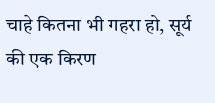चाहे कितना भी गहरा हो, सूर्य की एक किरण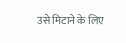उसे मिटाने के लिए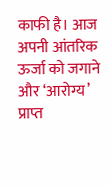काफी है। आज अपनी आंतरिक ऊर्जा को जगाने और ‘आरोग्य’ प्राप्त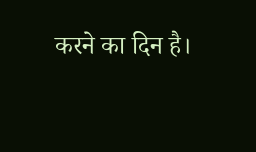करने का दिन है।